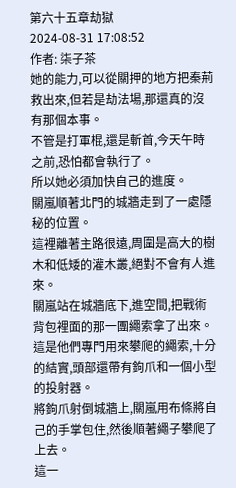第六十五章劫獄
2024-08-31 17:08:52
作者: 柒子茶
她的能力,可以從關押的地方把秦荊救出來,但若是劫法場,那還真的沒有那個本事。
不管是打軍棍,還是斬首,今天午時之前,恐怕都會執行了。
所以她必須加快自己的進度。
關嵐順著北門的城牆走到了一處隱秘的位置。
這裡離著主路很遠,周圍是高大的樹木和低矮的灌木叢,絕對不會有人進來。
關嵐站在城牆底下,進空間,把戰術背包裡面的那一團繩索拿了出來。
這是他們專門用來攀爬的繩索,十分的結實,頭部還帶有鉤爪和一個小型的投射器。
將鉤爪射倒城牆上,關嵐用布條將自己的手掌包住,然後順著繩子攀爬了上去。
這一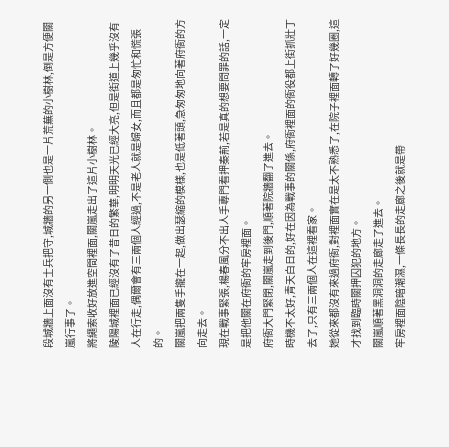段城牆上面沒有士兵把守,城牆的另一側也是一片荒蕪的小樹林,倒是方便關嵐行事了。
將繩索收好放進空間裡面,關嵐走出了這片小樹林。
陵陽城裡面已經沒有了昔日的繁華,明明天光已經大亮,但是街道上幾乎沒有人在行走,偶爾會有三兩個人經過,不是老人就是婦女,而且都是匆忙和慌張的。
關嵐把兩隻手攏在一起,做出瑟縮的模樣,也是低著頭,急匆匆地向著府衙的方向走去。
現在戰事緊張,楊春風分不出人手專門看押秦荊,若是真的想要問罪的話,一定是把他關在府衙的牢房裡面。
府衙大門緊閉,關嵐走到後門,順著院牆翻了進去。
時機不太好,青天白日的,好在因為戰事的關係,府衙裡面的衙役都上街抓壯丁去了,只有三兩個人在這裡看家。
她從來都沒有來過府衙,對裡面實在是太不熟悉了,在院子裡面轉了好幾圈,這才找到臨時關押囚犯的地方。
關嵐順著黑洞洞的走廊走了進去。
牢房裡面陰暗潮濕,一條長長的走廊之後就是帶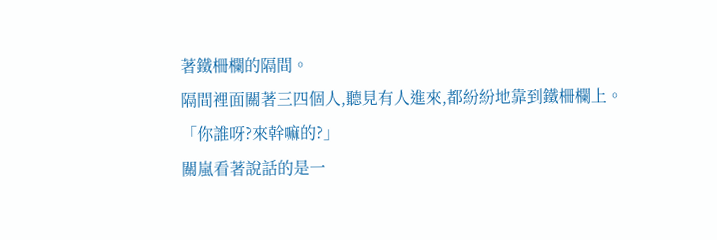著鐵柵欄的隔間。
隔間裡面關著三四個人,聽見有人進來,都紛紛地靠到鐵柵欄上。
「你誰呀?來幹嘛的?」
關嵐看著說話的是一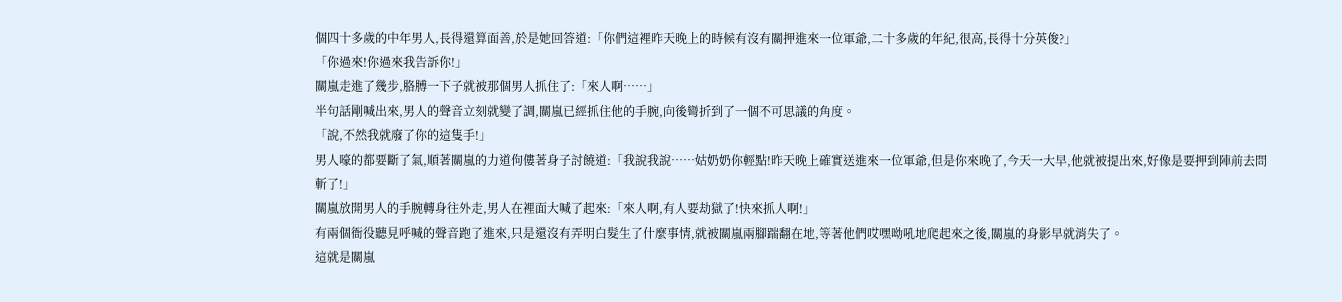個四十多歲的中年男人,長得還算面善,於是她回答道:「你們這裡昨天晚上的時候有沒有關押進來一位軍爺,二十多歲的年紀,很高,長得十分英俊?」
「你過來!你過來我告訴你!」
關嵐走進了幾步,胳膊一下子就被那個男人抓住了:「來人啊……」
半句話剛喊出來,男人的聲音立刻就變了調,關嵐已經抓住他的手腕,向後彎折到了一個不可思議的角度。
「說,不然我就廢了你的這隻手!」
男人嚎的都要斷了氣,順著關嵐的力道佝僂著身子討饒道:「我說我說……姑奶奶你輕點!昨天晚上確實送進來一位軍爺,但是你來晚了,今天一大早,他就被提出來,好像是要押到陣前去問斬了!」
關嵐放開男人的手腕轉身往外走,男人在裡面大喊了起來:「來人啊,有人要劫獄了!快來抓人啊!」
有兩個衙役聽見呼喊的聲音跑了進來,只是還沒有弄明白髮生了什麼事情,就被關嵐兩腳踹翻在地,等著他們哎嘿呦吼地爬起來之後,關嵐的身影早就消失了。
這就是關嵐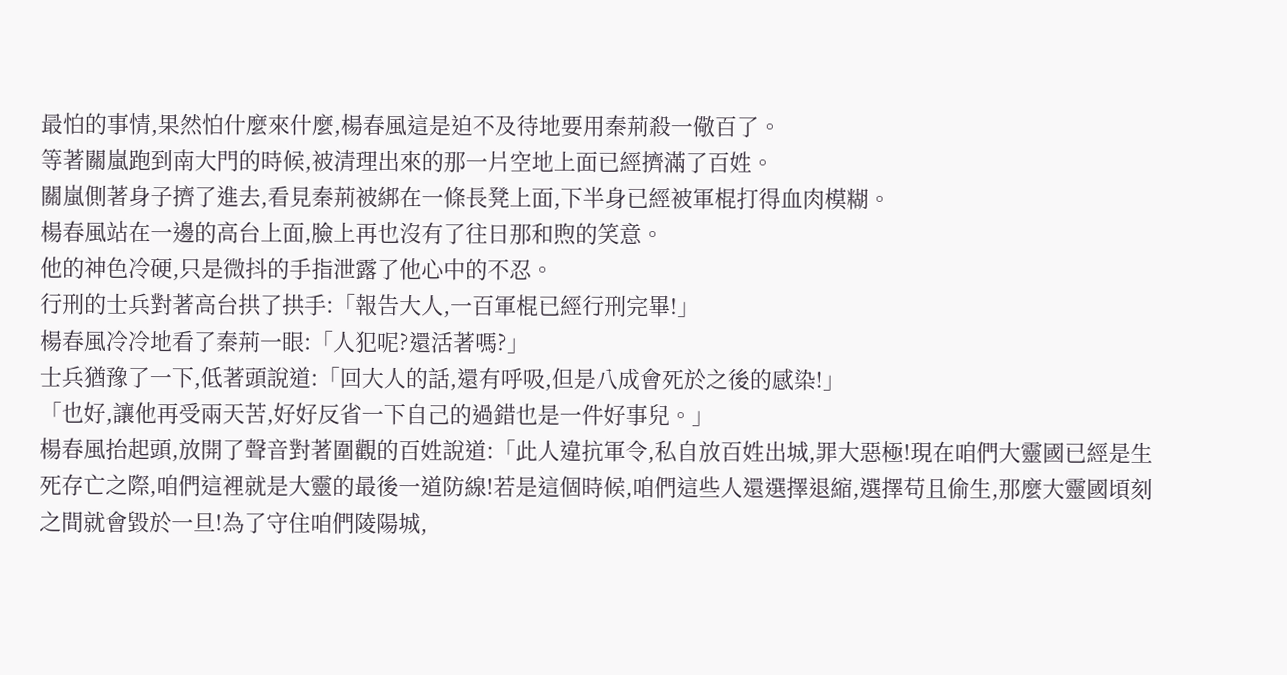最怕的事情,果然怕什麼來什麼,楊春風這是迫不及待地要用秦荊殺一儆百了。
等著關嵐跑到南大門的時候,被清理出來的那一片空地上面已經擠滿了百姓。
關嵐側著身子擠了進去,看見秦荊被綁在一條長凳上面,下半身已經被軍棍打得血肉模糊。
楊春風站在一邊的高台上面,臉上再也沒有了往日那和煦的笑意。
他的神色冷硬,只是微抖的手指泄露了他心中的不忍。
行刑的士兵對著高台拱了拱手:「報告大人,一百軍棍已經行刑完畢!」
楊春風冷冷地看了秦荊一眼:「人犯呢?還活著嗎?」
士兵猶豫了一下,低著頭說道:「回大人的話,還有呼吸,但是八成會死於之後的感染!」
「也好,讓他再受兩天苦,好好反省一下自己的過錯也是一件好事兒。」
楊春風抬起頭,放開了聲音對著圍觀的百姓說道:「此人違抗軍令,私自放百姓出城,罪大惡極!現在咱們大靈國已經是生死存亡之際,咱們這裡就是大靈的最後一道防線!若是這個時候,咱們這些人還選擇退縮,選擇苟且偷生,那麼大靈國頃刻之間就會毀於一旦!為了守住咱們陵陽城,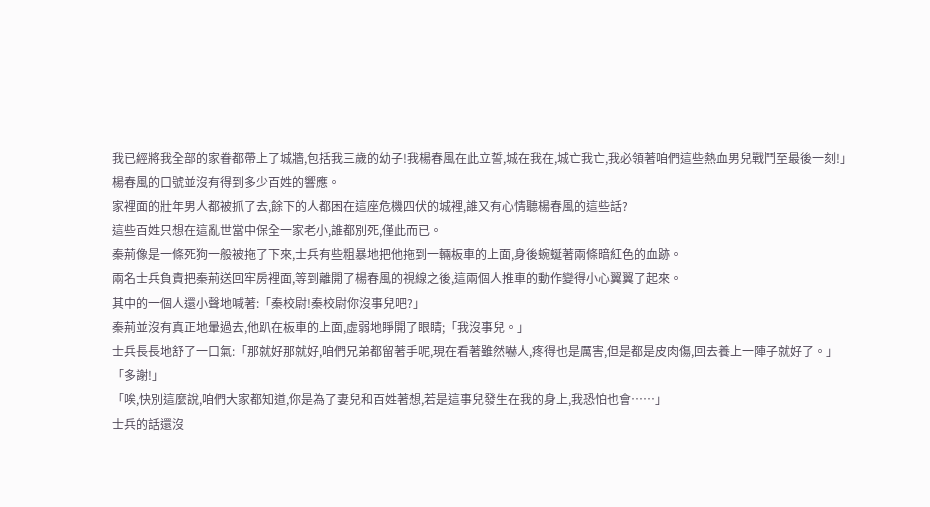我已經將我全部的家眷都帶上了城牆,包括我三歲的幼子!我楊春風在此立誓,城在我在,城亡我亡,我必領著咱們這些熱血男兒戰鬥至最後一刻!」
楊春風的口號並沒有得到多少百姓的響應。
家裡面的壯年男人都被抓了去,餘下的人都困在這座危機四伏的城裡,誰又有心情聽楊春風的這些話?
這些百姓只想在這亂世當中保全一家老小,誰都別死,僅此而已。
秦荊像是一條死狗一般被拖了下來,士兵有些粗暴地把他拖到一輛板車的上面,身後蜿蜒著兩條暗紅色的血跡。
兩名士兵負責把秦荊送回牢房裡面,等到離開了楊春風的視線之後,這兩個人推車的動作變得小心翼翼了起來。
其中的一個人還小聲地喊著:「秦校尉!秦校尉你沒事兒吧?」
秦荊並沒有真正地暈過去,他趴在板車的上面,虛弱地睜開了眼睛;「我沒事兒。」
士兵長長地舒了一口氣:「那就好那就好,咱們兄弟都留著手呢,現在看著雖然嚇人,疼得也是厲害,但是都是皮肉傷,回去養上一陣子就好了。」
「多謝!」
「唉,快別這麼說,咱們大家都知道,你是為了妻兒和百姓著想,若是這事兒發生在我的身上,我恐怕也會……」
士兵的話還沒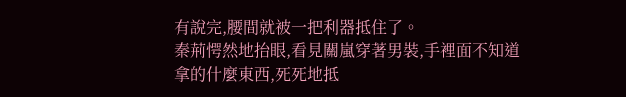有說完,腰間就被一把利器抵住了。
秦荊愕然地抬眼,看見關嵐穿著男裝,手裡面不知道拿的什麼東西,死死地抵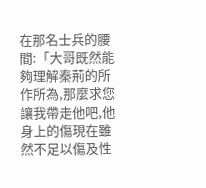在那名士兵的腰間:「大哥既然能夠理解秦荊的所作所為,那麼求您讓我帶走他吧,他身上的傷現在雖然不足以傷及性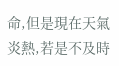命,但是現在天氣炎熱,若是不及時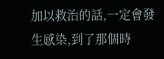加以救治的話,一定會發生感染,到了那個時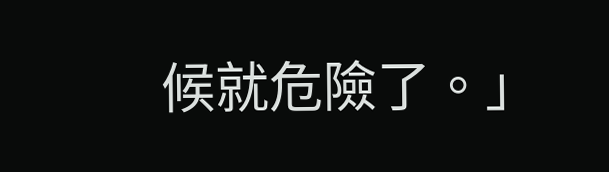候就危險了。」